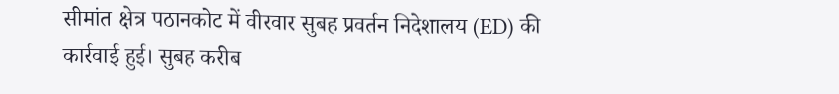सीमांत क्षेत्र पठानकोट में वीरवार सुबह प्रवर्तन निदेशालय (ED) की कार्रवाई हुई। सुबह करीब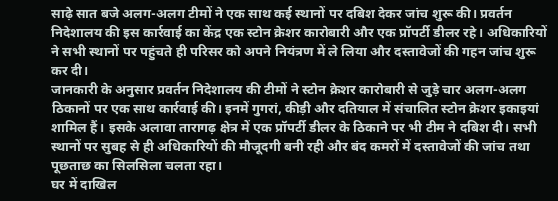साढ़े सात बजे अलग-अलग टीमों ने एक साथ कई स्थानों पर दबिश देकर जांच शुरू की। प्रवर्तन निदेशालय की इस कार्रवाई का केंद्र एक स्टोन क्रेशर कारोबारी और एक प्रॉपर्टी डीलर रहे। अधिकारियों ने सभी स्थानों पर पहुंचते ही परिसर को अपने नियंत्रण में ले लिया और दस्तावेजों की गहन जांच शुरू कर दी।
जानकारी के अनुसार प्रवर्तन निदेशालय की टीमों ने स्टोन क्रेशर कारोबारी से जुड़े चार अलग-अलग ठिकानों पर एक साथ कार्रवाई की। इनमें गुगरां, कीड़ी और दतियाल में संचालित स्टोन क्रेशर इकाइयां शामिल हैं। इसके अलावा तारागढ़ क्षेत्र में एक प्रॉपर्टी डीलर के ठिकाने पर भी टीम ने दबिश दी। सभी स्थानों पर सुबह से ही अधिकारियों की मौजूदगी बनी रही और बंद कमरों में दस्तावेजों की जांच तथा पूछताछ का सिलसिला चलता रहा।
घर में दाखिल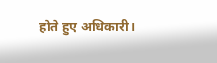होते हुए अधिकारी।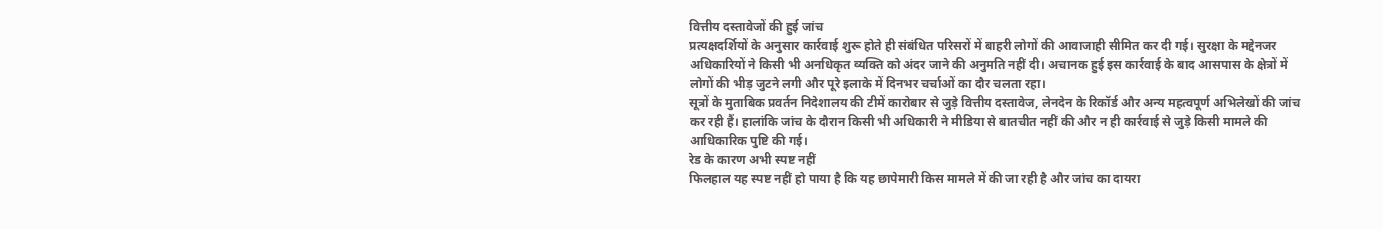वित्तीय दस्तावेजों की हुई जांच
प्रत्यक्षदर्शियों के अनुसार कार्रवाई शुरू होते ही संबंधित परिसरों में बाहरी लोगों की आवाजाही सीमित कर दी गई। सुरक्षा के मद्देनजर अधिकारियों ने किसी भी अनधिकृत व्यक्ति को अंदर जाने की अनुमति नहीं दी। अचानक हुई इस कार्रवाई के बाद आसपास के क्षेत्रों में लोगों की भीड़ जुटने लगी और पूरे इलाके में दिनभर चर्चाओं का दौर चलता रहा।
सूत्रों के मुताबिक प्रवर्तन निदेशालय की टीमें कारोबार से जुड़े वित्तीय दस्तावेज, लेनदेन के रिकॉर्ड और अन्य महत्वपूर्ण अभिलेखों की जांच कर रही हैं। हालांकि जांच के दौरान किसी भी अधिकारी ने मीडिया से बातचीत नहीं की और न ही कार्रवाई से जुड़े किसी मामले की आधिकारिक पुष्टि की गई।
रेड के कारण अभी स्पष्ट नहीं
फिलहाल यह स्पष्ट नहीं हो पाया है कि यह छापेमारी किस मामले में की जा रही है और जांच का दायरा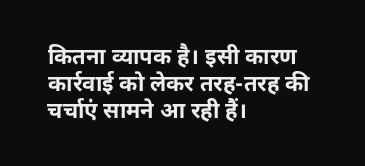कितना व्यापक है। इसी कारण कार्रवाई को लेकर तरह-तरह की चर्चाएं सामने आ रही हैं।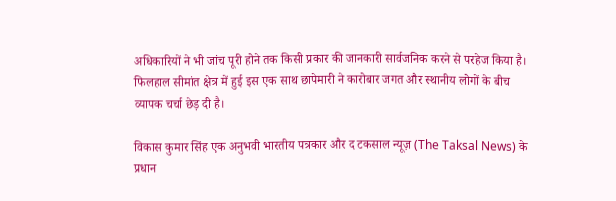अधिकारियों ने भी जांच पूरी होने तक किसी प्रकार की जानकारी सार्वजनिक करने से परहेज किया है। फिलहाल सीमांत क्षेत्र में हुई इस एक साथ छापेमारी ने कारोबार जगत और स्थानीय लोगों के बीच व्यापक चर्चा छेड़ दी है।

विकास कुमार सिंह एक अनुभवी भारतीय पत्रकार और द टकसाल न्यूज़ (The Taksal News) के प्रधान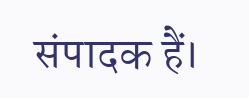संपादक हैं।